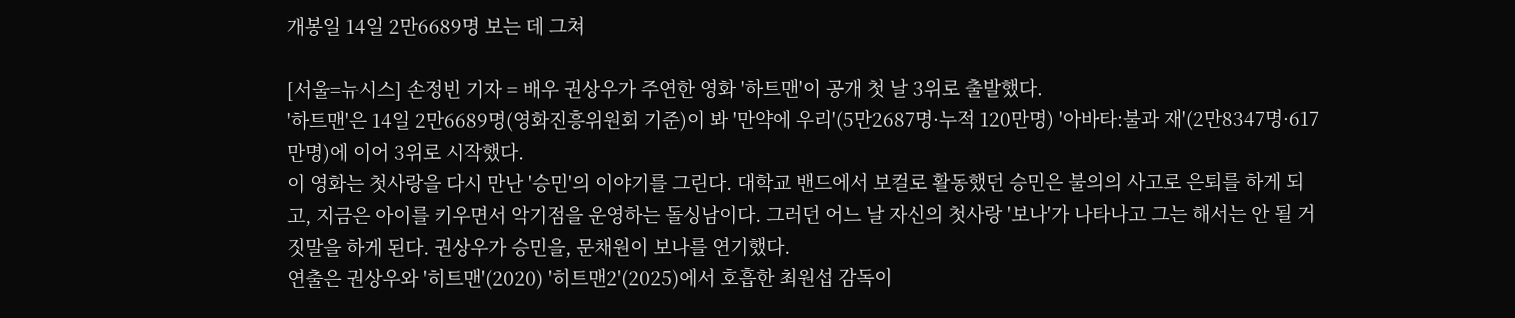개봉일 14일 2만6689명 보는 데 그쳐

[서울=뉴시스] 손정빈 기자 = 배우 권상우가 주연한 영화 '하트맨'이 공개 첫 날 3위로 출발했다.
'하트맨'은 14일 2만6689명(영화진흥위원회 기준)이 봐 '만약에 우리'(5만2687명·누적 120만명) '아바타:불과 재'(2만8347명·617만명)에 이어 3위로 시작했다.
이 영화는 첫사랑을 다시 만난 '승민'의 이야기를 그린다. 대학교 밴드에서 보컬로 활동했던 승민은 불의의 사고로 은퇴를 하게 되고, 지금은 아이를 키우면서 악기점을 운영하는 돌싱남이다. 그러던 어느 날 자신의 첫사랑 '보나'가 나타나고 그는 해서는 안 될 거짓말을 하게 된다. 권상우가 승민을, 문채원이 보나를 연기했다.
연출은 권상우와 '히트맨'(2020) '히트맨2'(2025)에서 호흡한 최원섭 감독이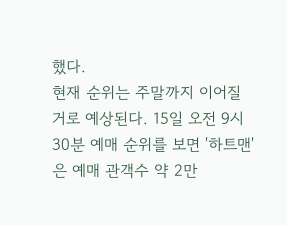했다.
현재 순위는 주말까지 이어질 거로 예상된다. 15일 오전 9시30분 예매 순위를 보면 '하트맨'은 예매 관객수 약 2만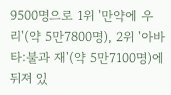9500명으로 1위 '만약에 우리'(약 5만7800명), 2위 '아바타:불과 재'(약 5만7100명)에 뒤져 있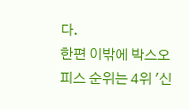다.
한편 이밖에 박스오피스 순위는 4위 '신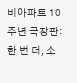비아파트 10주년 극장판:한 번 더, 소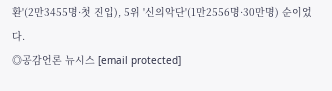환'(2만3455명·첫 진입), 5위 '신의악단'(1만2556명·30만명) 순이었다.
◎공감언론 뉴시스 [email protected]